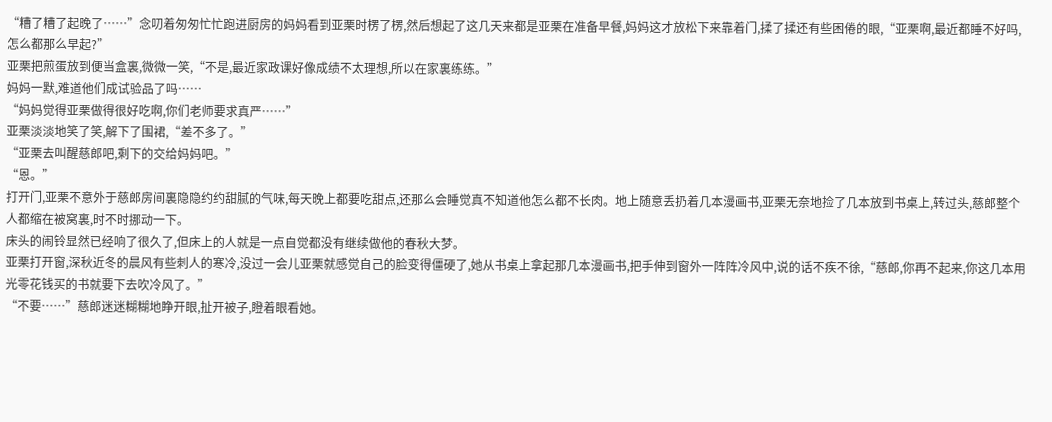“糟了糟了起晚了……”念叨着匆匆忙忙跑进厨房的妈妈看到亚栗时楞了楞,然后想起了这几天来都是亚栗在准备早餐,妈妈这才放松下来靠着门,揉了揉还有些困倦的眼,“亚栗啊,最近都睡不好吗,怎么都那么早起?”
亚栗把煎蛋放到便当盒裏,微微一笑,“不是,最近家政课好像成绩不太理想,所以在家裏练练。”
妈妈一默,难道他们成试验品了吗……
“妈妈觉得亚栗做得很好吃啊,你们老师要求真严……”
亚栗淡淡地笑了笑,解下了围裙,“差不多了。”
“亚栗去叫醒慈郎吧,剩下的交给妈妈吧。”
“恩。”
打开门,亚栗不意外于慈郎房间裏隐隐约约甜腻的气味,每天晚上都要吃甜点,还那么会睡觉真不知道他怎么都不长肉。地上随意丢扔着几本漫画书,亚栗无奈地捡了几本放到书桌上,转过头,慈郎整个人都缩在被窝裏,时不时挪动一下。
床头的闹铃显然已经响了很久了,但床上的人就是一点自觉都没有继续做他的春秋大梦。
亚栗打开窗,深秋近冬的晨风有些刺人的寒冷,没过一会儿亚栗就感觉自己的脸变得僵硬了,她从书桌上拿起那几本漫画书,把手伸到窗外一阵阵冷风中,说的话不疾不徐,“慈郎,你再不起来,你这几本用光零花钱买的书就要下去吹冷风了。”
“不要……”慈郎迷迷糊糊地睁开眼,扯开被子,瞪着眼看她。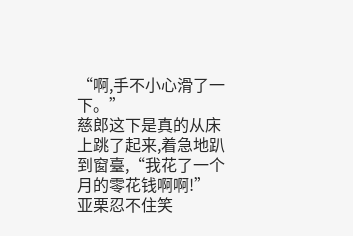“啊,手不小心滑了一下。”
慈郎这下是真的从床上跳了起来,着急地趴到窗臺,“我花了一个月的零花钱啊啊!”
亚栗忍不住笑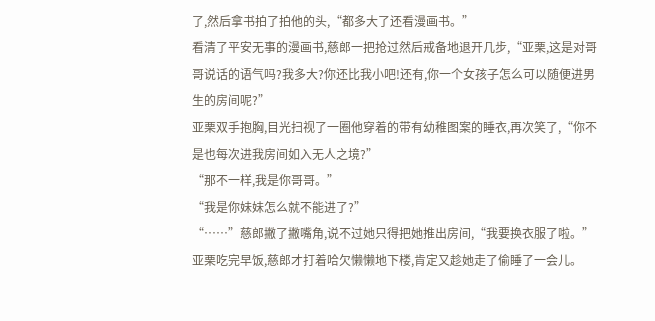了,然后拿书拍了拍他的头,“都多大了还看漫画书。”
看清了平安无事的漫画书,慈郎一把抢过然后戒备地退开几步,“亚栗,这是对哥哥说话的语气吗?我多大?你还比我小吧!还有,你一个女孩子怎么可以随便进男生的房间呢?”
亚栗双手抱胸,目光扫视了一圈他穿着的带有幼稚图案的睡衣,再次笑了,“你不是也每次进我房间如入无人之境?”
“那不一样,我是你哥哥。”
“我是你妹妹怎么就不能进了?”
“……”慈郎撇了撇嘴角,说不过她只得把她推出房间,“我要换衣服了啦。”
亚栗吃完早饭,慈郎才打着哈欠懒懒地下楼,肯定又趁她走了偷睡了一会儿。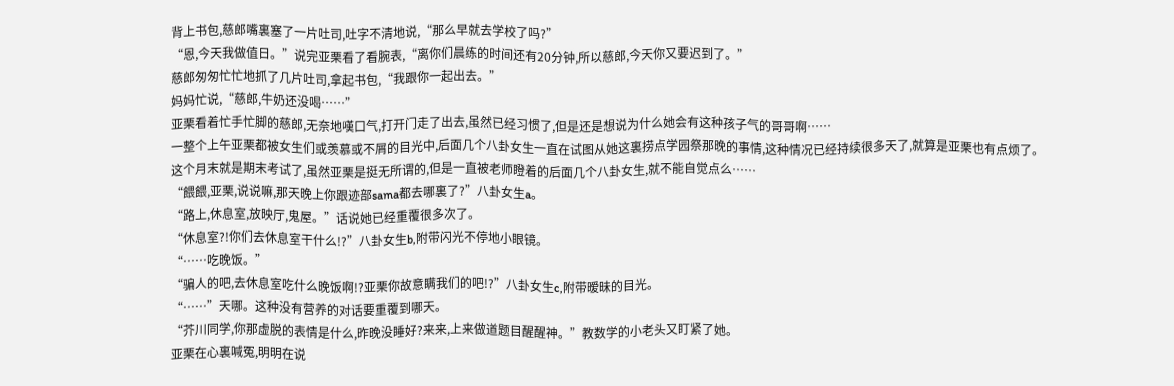背上书包,慈郎嘴裏塞了一片吐司,吐字不清地说,“那么早就去学校了吗?”
“恩,今天我做值日。”说完亚栗看了看腕表,“离你们晨练的时间还有20分钟,所以慈郎,今天你又要迟到了。”
慈郎匆匆忙忙地抓了几片吐司,拿起书包,“我跟你一起出去。”
妈妈忙说,“慈郎,牛奶还没喝……”
亚栗看着忙手忙脚的慈郎,无奈地嘆口气,打开门走了出去,虽然已经习惯了,但是还是想说为什么她会有这种孩子气的哥哥啊……
一整个上午亚栗都被女生们或羡慕或不屑的目光中,后面几个八卦女生一直在试图从她这裏捞点学园祭那晚的事情,这种情况已经持续很多天了,就算是亚栗也有点烦了。
这个月末就是期末考试了,虽然亚栗是挺无所谓的,但是一直被老师瞪着的后面几个八卦女生,就不能自觉点么……
“餵餵,亚栗,说说嘛,那天晚上你跟迹部sama都去哪裏了?”八卦女生a。
“路上,休息室,放映厅,鬼屋。”话说她已经重覆很多次了。
“休息室?!你们去休息室干什么!?”八卦女生b,附带闪光不停地小眼镜。
“……吃晚饭。”
“骗人的吧,去休息室吃什么晚饭啊!?亚栗你故意瞒我们的吧!?”八卦女生c,附带暧昧的目光。
“……”天哪。这种没有营养的对话要重覆到哪天。
“芥川同学,你那虚脱的表情是什么,昨晚没睡好?来来,上来做道题目醒醒神。”教数学的小老头又盯紧了她。
亚栗在心裏喊冤,明明在说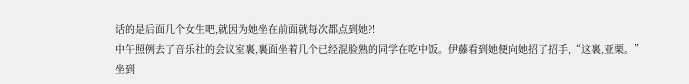话的是后面几个女生吧,就因为她坐在前面就每次都点到她?!
中午照例去了音乐社的会议室裏,裏面坐着几个已经混脸熟的同学在吃中饭。伊藤看到她便向她招了招手,“这裏,亚栗。”
坐到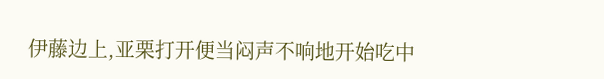伊藤边上,亚栗打开便当闷声不响地开始吃中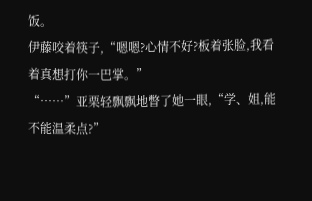饭。
伊藤咬着筷子,“嗯嗯?心情不好?板着张脸,我看着真想打你一巴掌。”
“……”亚栗轻飘飘地瞥了她一眼,“学、姐,能不能温柔点?”